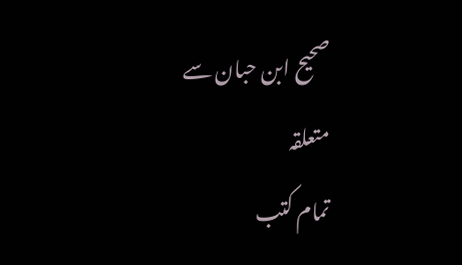صحیح ابن حبان سے متعلقہ
تمام کتب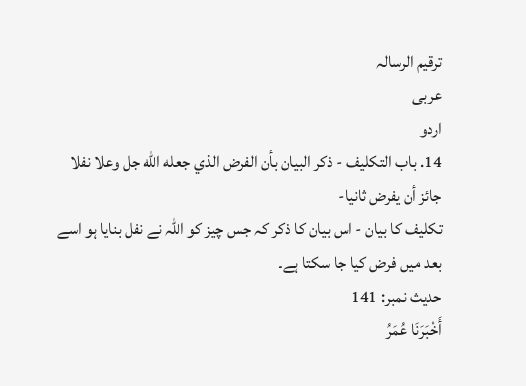ترقيم الرسالہ
عربی
اردو
14. باب التكليف - ذكر البيان بأن الفرض الذي جعله الله جل وعلا نفلا جائز أن يفرض ثانيا-
تکلیف کا بیان - اس بیان کا ذکر کہ جس چیز کو اللہ نے نفل بنایا ہو اسے بعد میں فرض کیا جا سکتا ہے۔
حدیث نمبر: 141
أَخْبَرَنَا عُمَرُ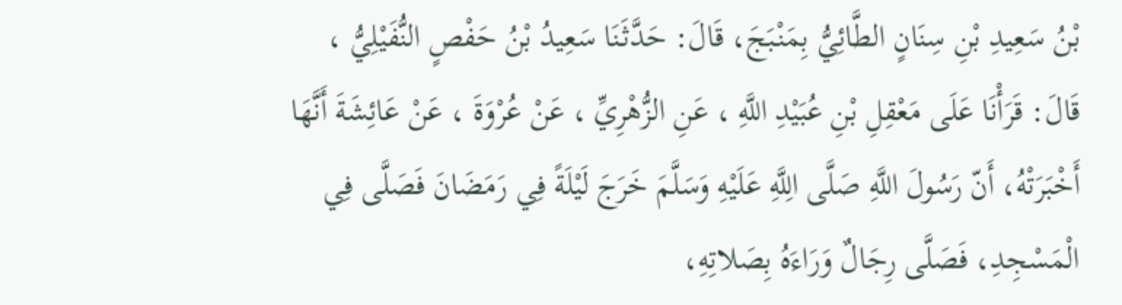بْنُ سَعِيدِ بْنِ سِنَانٍ الطَّائِيُّ بِمَنْبَجَ، قَالَ: حَدَّثَنَا سَعِيدُ بْنُ حَفْصٍ النُّفَيْلِيُّ ، قَالَ: قَرَأْنَا عَلَى مَعْقِلِ بْنِ عُبَيْدِ اللَّهِ ، عَنِ الزُّهْرِيِّ ، عَنْ عُرْوَةَ ، عَنْ عَائِشَةَ أَنَّهَا أَخْبَرَتْهُ، أَنّ رَسُولَ اللَّهِ صَلَّى الِلَّهِ عَلَيْهِ وَسَلَّمَ خَرَجَ لَيْلَةً فِي رَمَضَانَ فَصَلَّى فِي الْمَسْجِدِ، فَصَلَّى رِجَالٌ وَرَاءَهُ بِصَلاتِهِ،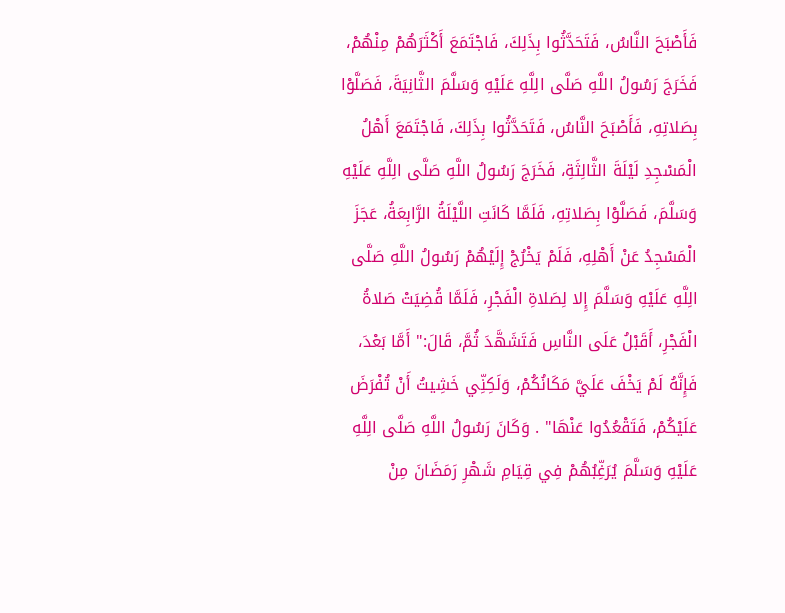فَأَصْبَحَ النَّاسُ، فَتَحَدَّثُوا بِذَلِكَ، فَاجْتَمَعَ أَكْثَرَهُمْ مِنْهُمْ، فَخَرَجَ رَسُولُ اللَّهِ صَلَّى الِلَّهِ عَلَيْهِ وَسَلَّمَ الثَّانِيَةَ، فَصَلَّوْا بِصَلاتِهِ، فَأَصْبَحَ النَّاسُ، فَتَحَدَّثُوا بِذَلِكَ، فَاجْتَمَعَ أَهْلُ الْمَسْجِدِ لَيْلَةَ الثَّالِثَةِ، فَخَرَجَ رَسُولُ اللَّهِ صَلَّى الِلَّهِ عَلَيْهِ وَسَلَّمَ، فَصَلَّوْا بِصَلاتِهِ، فَلَمَّا كَانَتِ اللَّيْلَةُ الرَّابِعَةُ، عَجَزَ الْمَسْجِدُ عَنْ أَهْلِهِ، فَلَمْ يَخْرُجْ إِلَيْهُمْ رَسُولُ اللَّهِ صَلَّى الِلَّهِ عَلَيْهِ وَسَلَّمَ إِلا لِصَلاةِ الْفَجْرِ، فَلَمَّا قُضِيَتْ صَلاةُ الْفَجْرِ، أَقَبْلُ عَلَى النَّاسِ فَتَشَهَّدَ ثُمَّ، قَالَ:" أَمَّا بَعْدَ، فَإِنَّهُ لَمْ يَخْفَ عَلَيَّ مَكَانُكُمْ، وَلَكِنِّي خَشِيتُ أَنْ تُفْرَضَ عَلَيْكُمْ، فَتَقْعُدُوا عَنْهَا" . وَكَانَ رَسُولُ اللَّهِ صَلَّى الِلَّهِ عَلَيْهِ وَسَلَّمَ يُرَغِّبُهُمْ فِي قِيَامِ شَهْرِ رَمَضَانَ مِنْ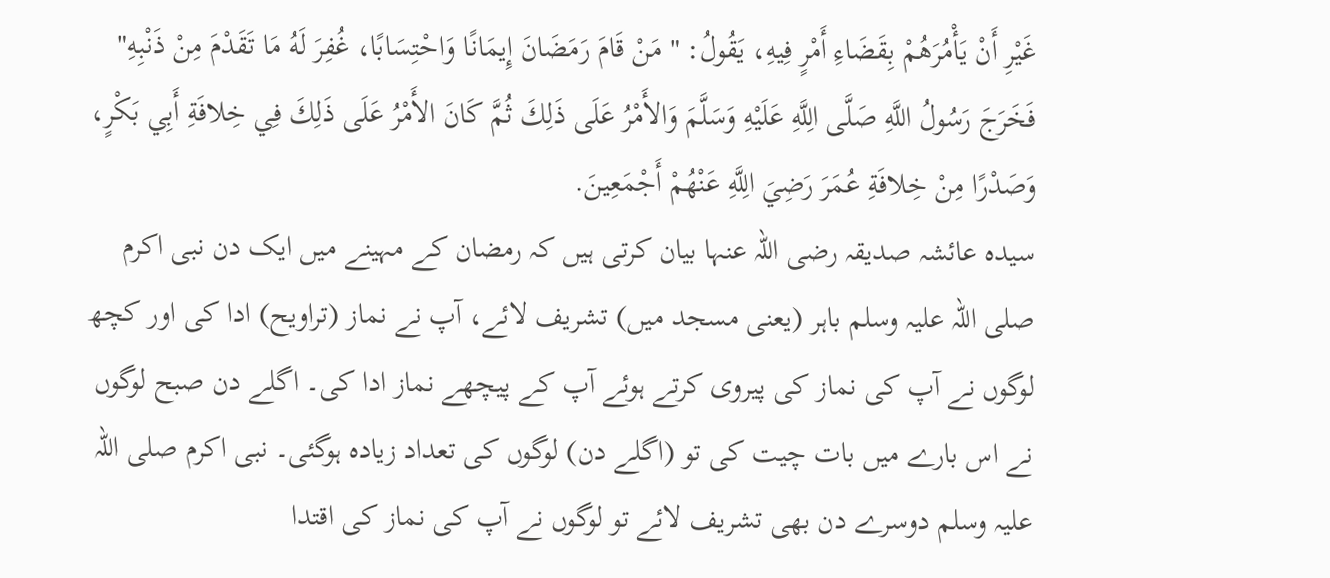غَيْرِ أَنْ يَأْمُرَهُمْ بِقَضَاءِ أَمْرٍ فِيهِ، يَقُولُ: " مَنْ قَامَ رَمَضَانَ إِيمَانًا وَاحْتِسَابًا، غُفِرَ لَهُ مَا تَقَدْمَ مِنْ ذَنْبِهِ" فَخَرَجَ رَسُولُ اللَّهِ صَلَّى الِلَّهِ عَلَيْهِ وَسَلَّمَ وَالأَمْرُ عَلَى ذَلِكَ ثُمَّ كَانَ الأَمْرُ عَلَى ذَلِكَ فِي خِلافَةِ أَبِي بَكْرٍ، وَصَدْرًا مِنْ خِلافَةِ عُمَرَ رَضِيَ الِلَّهِ عَنْهُمْ أَجْمَعِينَ.
سیدہ عائشہ صدیقہ رضی اللہ عنہا بیان کرتی ہیں کہ رمضان کے مہینے میں ایک دن نبی اکرم صلی اللہ علیہ وسلم باہر (یعنی مسجد میں) تشریف لائے، آپ نے نماز (تراویح) ادا کی اور کچھ لوگوں نے آپ کی نماز کی پیروی کرتے ہوئے آپ کے پیچھے نماز ادا کی۔ اگلے دن صبح لوگوں نے اس بارے میں بات چیت کی تو (اگلے دن) لوگوں کی تعداد زیادہ ہوگئی۔ نبی اکرم صلی اللہ علیہ وسلم دوسرے دن بھی تشریف لائے تو لوگوں نے آپ کی نماز کی اقتدا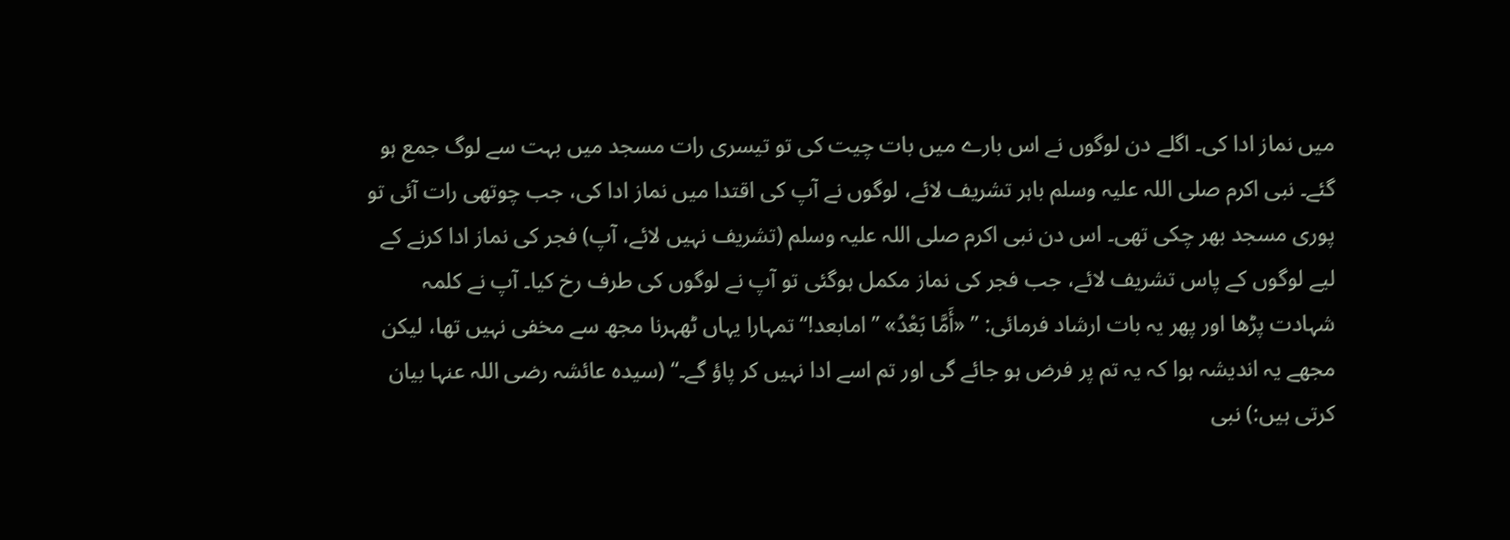میں نماز ادا کی۔ اگلے دن لوگوں نے اس بارے میں بات چیت کی تو تیسری رات مسجد میں بہت سے لوگ جمع ہو گئے۔ نبی اکرم صلی اللہ علیہ وسلم باہر تشریف لائے، لوگوں نے آپ کی اقتدا میں نماز ادا کی، جب چوتھی رات آئی تو پوری مسجد بھر چکی تھی۔ اس دن نبی اکرم صلی اللہ علیہ وسلم (تشریف نہیں لائے، آپ) فجر کی نماز ادا کرنے کے لیے لوگوں کے پاس تشریف لائے، جب فجر کی نماز مکمل ہوگئی تو آپ نے لوگوں کی طرف رخ کیا۔ آپ نے کلمہ شہادت پڑھا اور پھر یہ بات ارشاد فرمائی: ” «أَمَّا بَعْدُ» ”امابعد!“ تمہارا یہاں ٹھہرنا مجھ سے مخفی نہیں تھا، لیکن مجھے یہ اندیشہ ہوا کہ یہ تم پر فرض ہو جائے گی اور تم اسے ادا نہیں کر پاؤ گے۔“ (سیدہ عائشہ رضی اللہ عنہا بیان کرتی ہیں:) نبی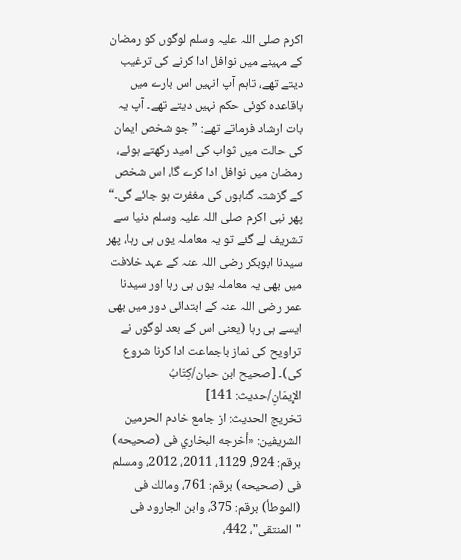اکرم صلی اللہ علیہ وسلم لوگوں کو رمضان کے مہینے میں نوافل ادا کرنے کی ترغیب دیتے تھے، تاہم آپ انہیں اس بارے میں باقاعدہ کوئی حکم نہیں دیتے تھے۔ آپ یہ بات ارشاد فرماتے تھے: ”جو شخص ایمان کی حالت میں ثواب کی امید رکھتے ہوئے، رمضان میں نوافل ادا کرے گا، اس شخص کے گزشتہ گناہوں کی مغفرت ہو جائے گی۔“ پھر نبی اکرم صلی اللہ علیہ وسلم دنیا سے تشریف لے گئے تو یہ معاملہ یوں ہی رہا، پھر سیدنا ابوبکر رضی اللہ عنہ کے عہد خلافت میں بھی یہ معاملہ یوں ہی رہا اور سیدنا عمر رضی اللہ عنہ کے ابتدائی دور میں بھی ایسے ہی رہا (یعنی اس کے بعد لوگوں نے تراویح کی نماز باجماعت ادا کرنا شروع کی)۔ [صحیح ابن حبان/كِتَابُ الإِيمَانِ/حدیث: 141]
تخریج الحدیث: از جامع خادم الحرمين الشريفين: «أخرجه البخاري فى (صحيحه) برقم: 924، 1129، 2011، 2012، ومسلم فى (صحيحه) برقم: 761، ومالك فى (الموطأ) برقم: 375، وابن الجارود فى "المنتقى"، 442،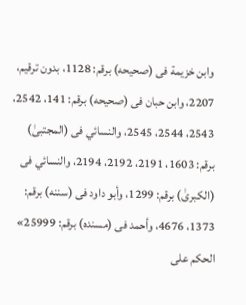وابن خزيمة فى (صحيحه) برقم: 1128، بدون ترقيم، 2207، وابن حبان فى (صحيحه) برقم: 141، 2542، 2543، 2544، 2545، والنسائي فى (المجتبیٰ) برقم: 1603، 2191، 2192، 2194، والنسائي فى (الكبریٰ) برقم: 1299، وأبو داود فى (سننه) برقم: 1373، 4676، وأحمد فى (مسنده) برقم: 25999»
الحكم على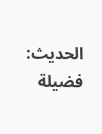الحديث:
فضيلة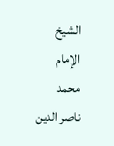الشيخ الإمام محمد ناصر الدين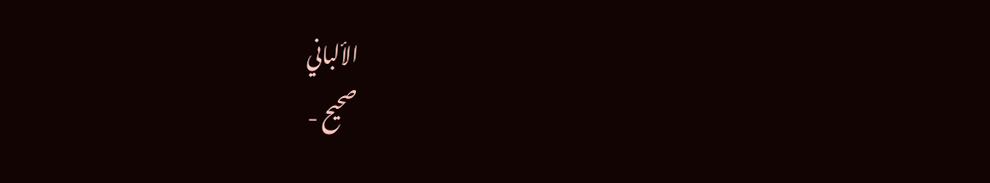الألباني
صحيح -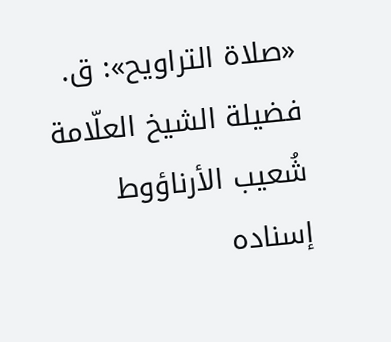«صلاة التراويح»: ق.
فضيلة الشيخ العلّامة شُعيب الأرناؤوط
إسناده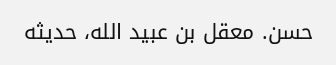حسن. معقل بن عبيد الله، حديثه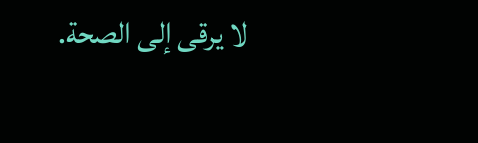لا يرقى إلى الصحة.